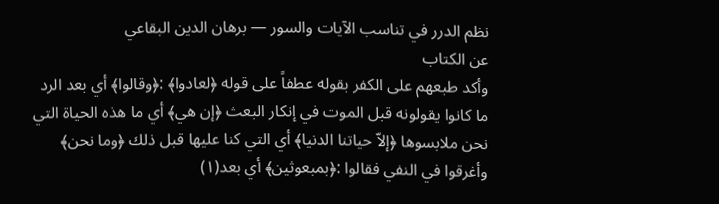نظم الدرر في تناسب الآيات والسور — برهان الدين البقاعي
عن الكتاب
وأكد طبعهم على الكفر بقوله عطفاً على قوله ﴿لعادوا﴾ :﴿وقالوا﴾ أي بعد الرد ما كانوا يقولونه قبل الموت في إنكار البعث ﴿إن هي﴾ أي ما هذه الحياة التي نحن ملابسوها ﴿إلاّ حياتنا الدنيا﴾ أي التي كنا عليها قبل ذلك ﴿وما نحن﴾ وأغرقوا في النفي فقالوا :﴿بمبعوثين﴾ أي بعد(١)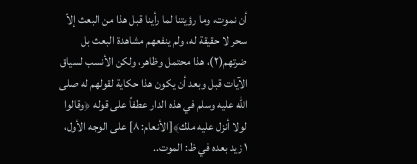أن نموت، وما رؤيتنا لما رأينا قبل هذا من البعث إلاّ سحر لا حقيقة له، ولم ينفعهم مشاهدة البعث بل ضرتهم(٢)، هذا محتمل وظاهر، ولكن الأنسب لسياق الآيات قبل وبعد أن يكون هذا حكاية لقولهم له صلى الله عليه وسلم في هذه الدار عطفاً على قوله ﴿وقالوا لولا أنزل عليه ملك﴾[الأنعام: ٨] على الوجه الأول،
١ زيد بعده في ظ: الموت..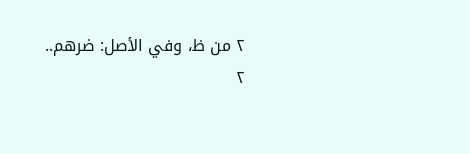٢ من ظ، وفي الأصل: ضرهم..
٢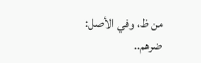من ظ، وفي الأصل: ضرهم..